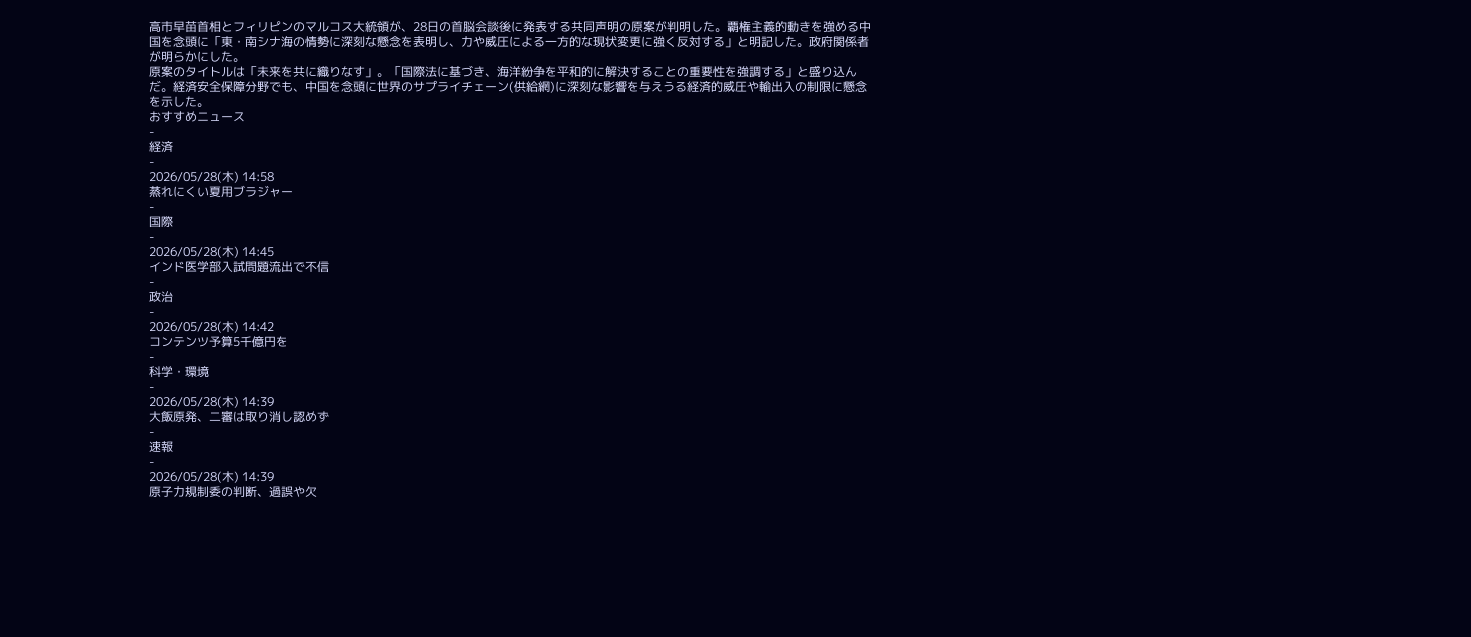高市早苗首相とフィリピンのマルコス大統領が、28日の首脳会談後に発表する共同声明の原案が判明した。覇権主義的動きを強める中国を念頭に「東・南シナ海の情勢に深刻な懸念を表明し、力や威圧による一方的な現状変更に強く反対する」と明記した。政府関係者が明らかにした。
原案のタイトルは「未来を共に織りなす」。「国際法に基づき、海洋紛争を平和的に解決することの重要性を強調する」と盛り込んだ。経済安全保障分野でも、中国を念頭に世界のサプライチェーン(供給網)に深刻な影響を与えうる経済的威圧や輸出入の制限に懸念を示した。
おすすめニュース
-
経済
-
2026/05/28(木) 14:58
蒸れにくい夏用ブラジャー
-
国際
-
2026/05/28(木) 14:45
インド医学部入試問題流出で不信
-
政治
-
2026/05/28(木) 14:42
コンテンツ予算5千億円を
-
科学・環境
-
2026/05/28(木) 14:39
大飯原発、二審は取り消し認めず
-
速報
-
2026/05/28(木) 14:39
原子力規制委の判断、過誤や欠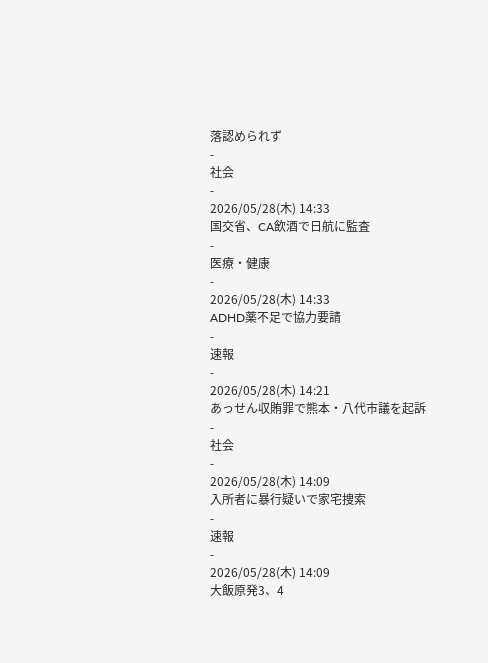落認められず
-
社会
-
2026/05/28(木) 14:33
国交省、CA飲酒で日航に監査
-
医療・健康
-
2026/05/28(木) 14:33
ADHD薬不足で協力要請
-
速報
-
2026/05/28(木) 14:21
あっせん収賄罪で熊本・八代市議を起訴
-
社会
-
2026/05/28(木) 14:09
入所者に暴行疑いで家宅捜索
-
速報
-
2026/05/28(木) 14:09
大飯原発3、4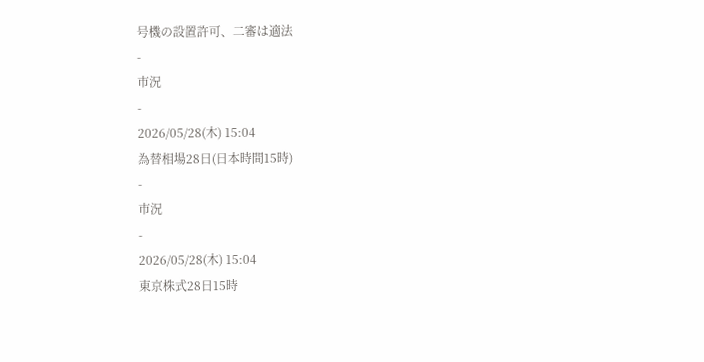号機の設置許可、二審は適法
-
市況
-
2026/05/28(木) 15:04
為替相場28日(日本時間15時)
-
市況
-
2026/05/28(木) 15:04
東京株式28日15時